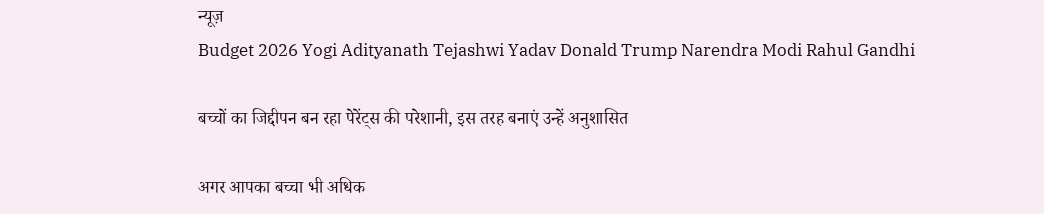न्यूज़
Budget 2026 Yogi Adityanath Tejashwi Yadav Donald Trump Narendra Modi Rahul Gandhi

बच्चों का जिद्दीपन बन रहा पेरेंट्स की परेशानी, इस तरह बनाएं उन्हें अनुशासित

अगर आपका बच्चा भी अधिक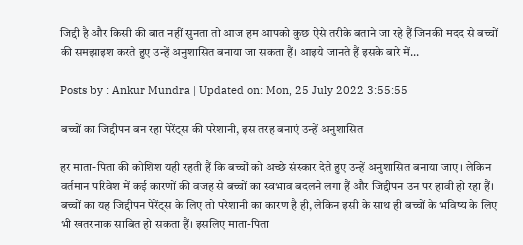जिद्दी है और किसी की बात नहीं सुनता तो आज हम आपको कुछ ऐसे तरीके बताने जा रहे हैं जिनकी मदद से बच्चों की समझाइश करते हुए उन्हें अनुशासित बनाया जा सकता हैं। आइये जानते हैं इसके बारे में...

Posts by : Ankur Mundra | Updated on: Mon, 25 July 2022 3:55:55

बच्चों का जिद्दीपन बन रहा पेरेंट्स की परेशानी, इस तरह बनाएं उन्हें अनुशासित

हर माता-पिता की कोशिश यही रहती हैं कि बच्चों को अच्छे संस्कार देते हुए उन्हें अनुशासित बनाया जाए। लेकिन वर्तमान परिवेश में कई कारणों की वजह से बच्चों का स्वभाव बदलने लगा हैं और जिद्दीपन उन पर हावी हो रहा हैं। बच्चों का यह जिद्दीपन पेरेंट्स के लिए तो परेशानी का कारण है ही, लेकिन इसी के साथ ही बच्चों के भविष्य के लिए भी खतरनाक साबित हो सकता हैं। इसलिए माता-पिता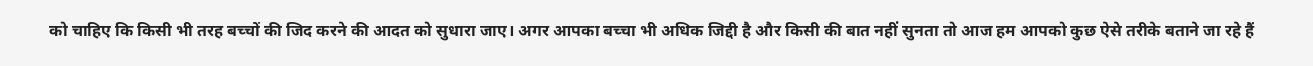को चाहिए कि किसी भी तरह बच्चों की जिद करने की आदत को सुधारा जाए। अगर आपका बच्चा भी अधिक जिद्दी है और किसी की बात नहीं सुनता तो आज हम आपको कुछ ऐसे तरीके बताने जा रहे हैं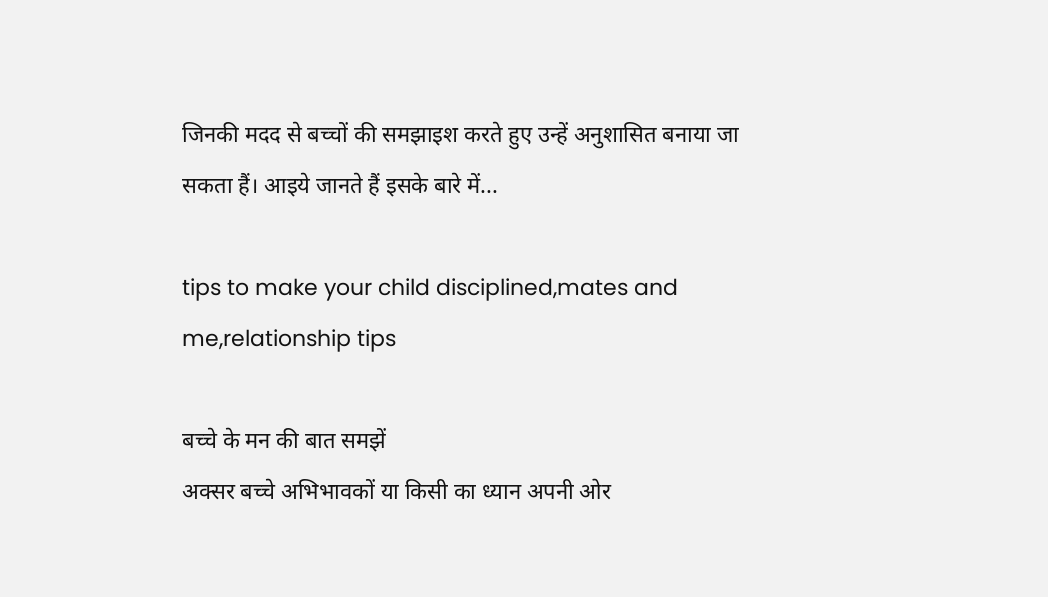जिनकी मदद से बच्चों की समझाइश करते हुए उन्हें अनुशासित बनाया जा सकता हैं। आइये जानते हैं इसके बारे में...

tips to make your child disciplined,mates and me,relationship tips

बच्चे के मन की बात समझें
अक्सर बच्चे अभिभावकों या किसी का ध्यान अपनी ओर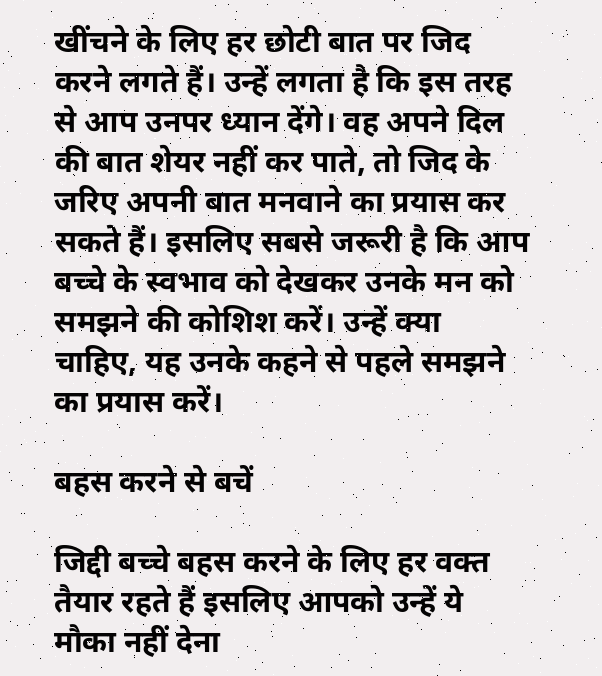खींचने के लिए हर छोटी बात पर जिद करने लगते हैं। उन्हें लगता है कि इस तरह से आप उनपर ध्यान देंगे। वह अपने दिल की बात शेयर नहीं कर पाते, तो जिद के जरिए अपनी बात मनवाने का प्रयास कर सकते हैं। इसलिए सबसे जरूरी है कि आप बच्चे के स्वभाव को देखकर उनके मन को समझने की कोशिश करें। उन्हें क्या चाहिए, यह उनके कहने से पहले समझने का प्रयास करें।

बहस करने से बचें

जिद्दी बच्चे बहस करने के लिए हर वक्त तैयार रहते हैं इसलिए आपको उन्हें ये मौका नहीं देना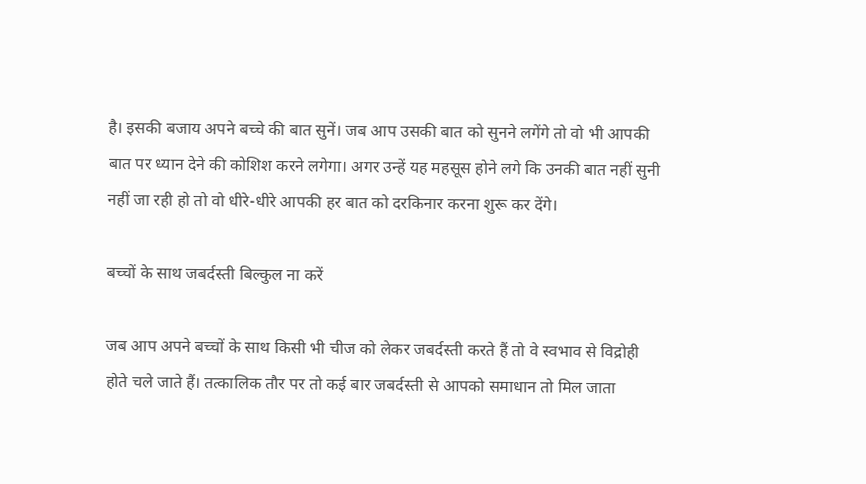है। इसकी बजाय अपने बच्चे की बात सुनें। जब आप उसकी बात को सुनने लगेंगे तो वो भी आपकी बात पर ध्यान देने की कोशिश करने लगेगा। अगर उन्हें यह महसूस होने लगे कि उनकी बात नहीं सुनी नहीं जा रही हो तो वो धीरे-धीरे आपकी हर बात को दरकिनार करना शुरू कर देंगे।

बच्चों के साथ जबर्दस्ती बिल्कुल ना करें

जब आप अपने बच्चों के साथ किसी भी चीज को लेकर जबर्दस्ती करते हैं तो वे स्वभाव से विद्रोही होते चले जाते हैं। तत्कालिक तौर पर तो कई बार जबर्दस्ती से आपको समाधान तो मिल जाता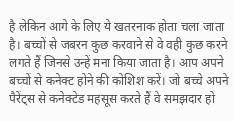है लेकिन आगे के लिए ये खतरनाक होता चला जाता है। बच्चों से जबरन कुछ करवाने से वे वही कुछ करने लगते हैं जिनसे उन्हें मना किया जाता है। आप अपने बच्चों से कनेक्ट होने की कोशिश करें। जो बच्चे अपने पैरेंट्स से कनेक्टेड महसूस करते हैं वे समझदार हो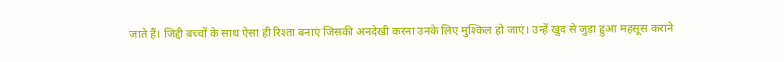जाते हैं। जिद्दी बच्चों के साथ ऐसा ही रिश्ता बनाएं जिसकी अनदेखी करना उनके लिए मुश्किल हो जाएं। उन्हें खुद से जुड़ा हुआ महसूस कराने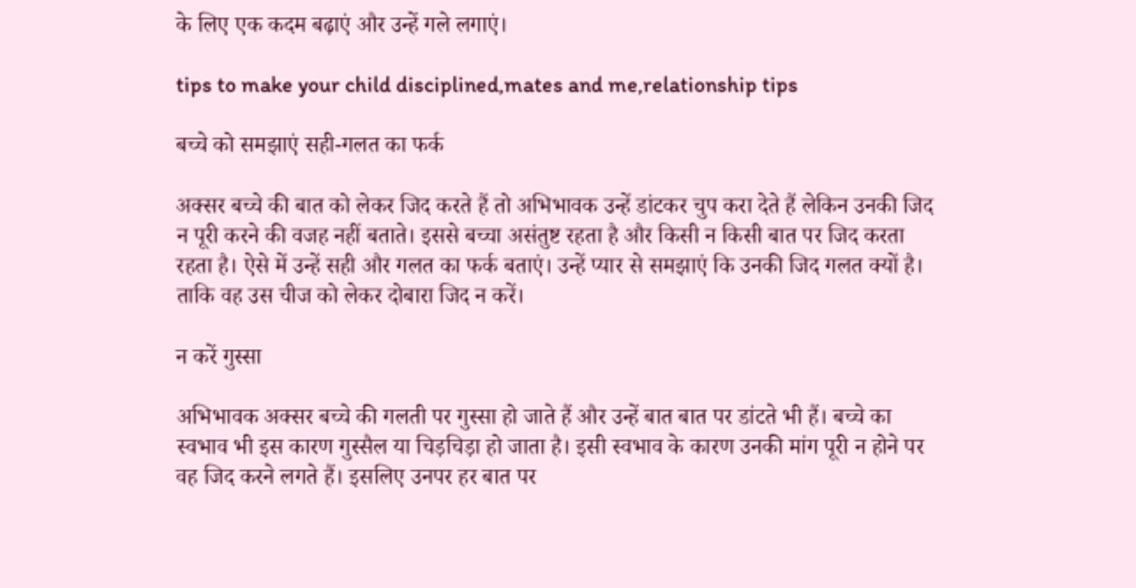के लिए एक कदम बढ़ाएं और उन्हें गले लगाएं।

tips to make your child disciplined,mates and me,relationship tips

बच्चे को समझाएं सही-गलत का फर्क

अक्सर बच्चे की बात को लेकर जिद करते हैं तो अभिभावक उन्हें डांटकर चुप करा देते हैं लेकिन उनकी जिद न पूरी करने की वजह नहीं बताते। इससे बच्चा असंतुष्ट रहता है और किसी न किसी बात पर जिद करता रहता है। ऐसे में उन्हें सही और गलत का फर्क बताएं। उन्हें प्यार से समझाएं कि उनकी जिद गलत क्यों है। ताकि वह उस चीज को लेकर दोबारा जिद न करें।

न करें गुस्सा

अभिभावक अक्सर बच्चे की गलती पर गुस्सा हो जाते हैं और उन्हें बात बात पर डांटते भी हैं। बच्चे का स्वभाव भी इस कारण गुस्सैल या चिड़चिड़ा हो जाता है। इसी स्वभाव के कारण उनकी मांग पूरी न होने पर वह जिद करने लगते हैं। इसलिए उनपर हर बात पर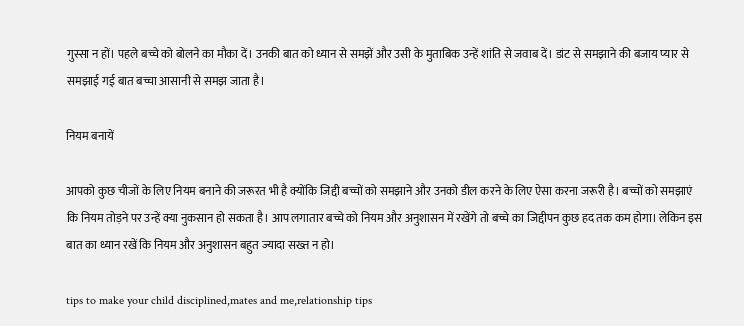गुस्सा न हों। पहले बच्चे को बोलने का मौका दें। उनकी बात को ध्यान से समझें और उसी के मुताबिक उन्हें शांति से जवाब दें। डांट से समझाने की बजाय प्यार से समझाई गई बात बच्चा आसानी से समझ जाता है।

नियम बनायें

आपको कुछ चीजों के लिए नियम बनाने की जरूरत भी है क्योंकि जिद्दी बच्चों को समझाने और उनको डील करने के लिए ऐसा करना जरूरी है। बच्चों को समझाएं कि नियम तोड़ने पर उन्हें क्या नुकसान हो सकता है। आप लगातार बच्चे को नियम और अनुशासन में रखेंगे तो बच्चे का जिद्दीपन कुछ हद तक कम होगा। लेकिन इस बात का ध्यान रखें कि नियम और अनुशासन बहुत ज्यादा सख्त न हो।

tips to make your child disciplined,mates and me,relationship tips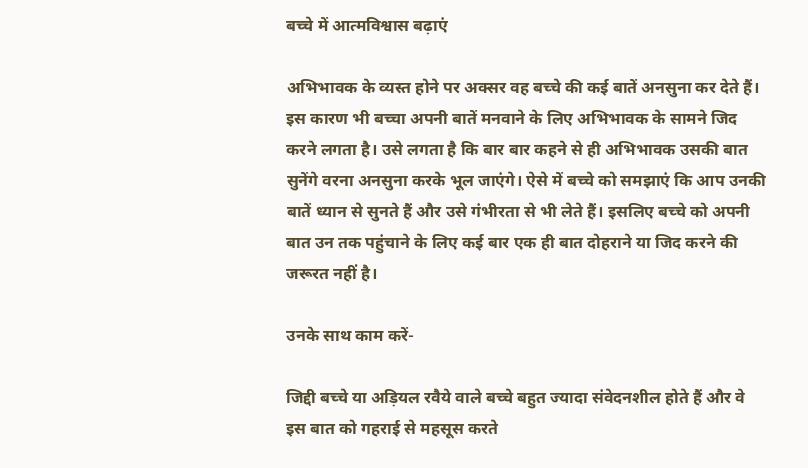बच्चे में आत्मविश्वास बढ़ाएं

अभिभावक के व्यस्त होने पर अक्सर वह बच्चे की कई बातें अनसुना कर देते हैं। इस कारण भी बच्चा अपनी बातें मनवाने के लिए अभिभावक के सामने जिद करने लगता है। उसे लगता है कि बार बार कहने से ही अभिभावक उसकी बात सुनेंगे वरना अनसुना करके भूल जाएंगे। ऐसे में बच्चे को समझाएं कि आप उनकी बातें ध्यान से सुनते हैं और उसे गंभीरता से भी लेते हैं। इसलिए बच्चे को अपनी बात उन तक पहुंचाने के लिए कई बार एक ही बात दोहराने या जिद करने की जरूरत नहीं है।

उनके साथ काम करें-

जिद्दी बच्चे या अड़ियल रवैये वाले बच्चे बहुत ज्यादा संवेदनशील होते हैं और वे इस बात को गहराई से महसूस करते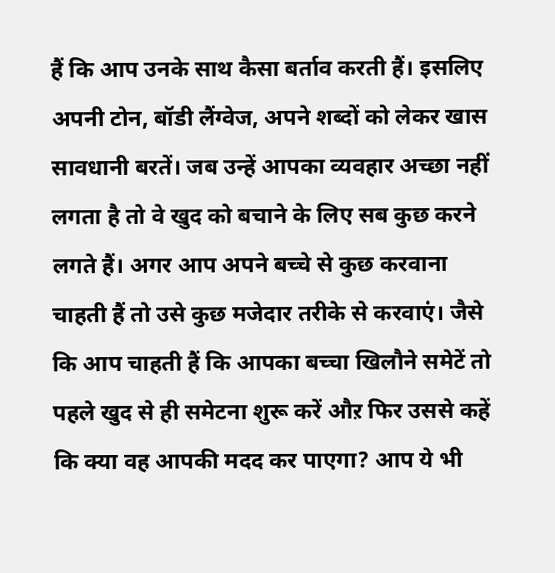हैं कि आप उनके साथ कैसा बर्ताव करती हैं। इसलिए अपनी टोन, बॉडी लैंग्वेज, अपने शब्दों को लेकर खास सावधानी बरतें। जब उन्हें आपका व्यवहार अच्छा नहीं लगता है तो वे खुद को बचाने के लिए सब कुछ करने लगते हैं। अगर आप अपने बच्चे से कुछ करवाना चाहती हैं तो उसे कुछ मजेदार तरीके से करवाएं। जैसे कि आप चाहती हैं कि आपका बच्चा खिलौने समेटें तो पहले खुद से ही समेटना शुरू करें औऱ फिर उससे कहें कि क्या वह आपकी मदद कर पाएगा? आप ये भी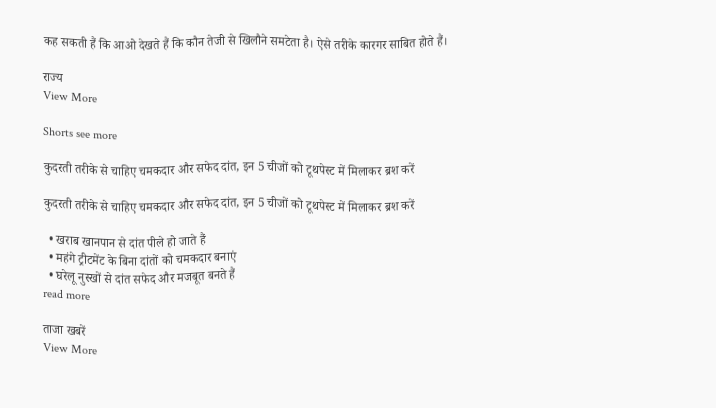कह सकती हैं कि आओ देखते हैं कि कौन तेजी से खिलौने समटेता है। ऐसे तरीके कारगर साबित होते हैं।

राज्य
View More

Shorts see more

कुदरती तरीके से चाहिए चमकदार और सफेद दांत, इन 5 चीजों को टूथपेस्ट में मिलाकर ब्रश करें

कुदरती तरीके से चाहिए चमकदार और सफेद दांत, इन 5 चीजों को टूथपेस्ट में मिलाकर ब्रश करें

  • खराब खानपान से दांत पीले हो जाते हैं
  • महंगे ट्रीटमेंट के बिना दांतों को चमकदार बनाएं
  • घरेलू नुस्खों से दांत सफेद और मजबूत बनते हैं
read more

ताजा खबरें
View More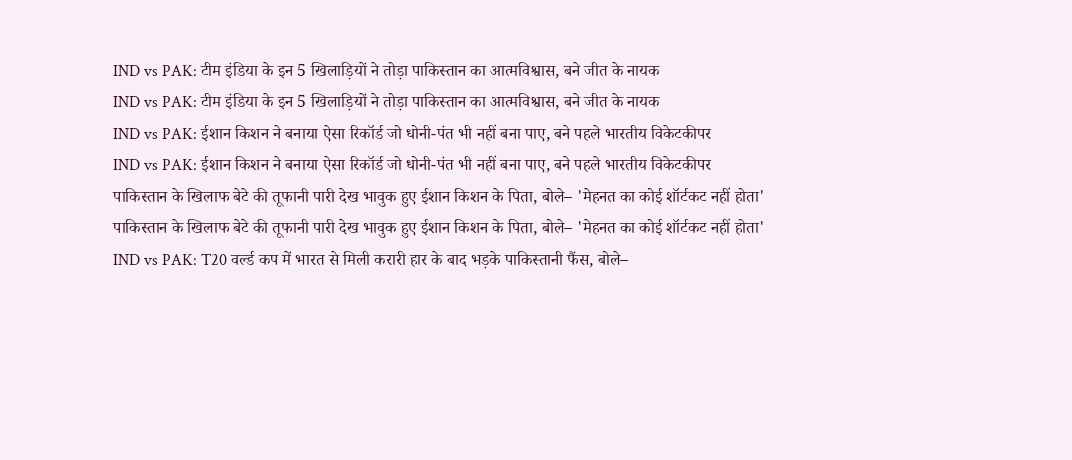IND vs PAK: टीम इंडिया के इन 5 खिलाड़ियों ने तोड़ा पाकिस्तान का आत्मविश्वास, बने जीत के नायक
IND vs PAK: टीम इंडिया के इन 5 खिलाड़ियों ने तोड़ा पाकिस्तान का आत्मविश्वास, बने जीत के नायक
IND vs PAK: ईशान किशन ने बनाया ऐसा रिकॉर्ड जो धोनी-पंत भी नहीं बना पाए, बने पहले भारतीय विकेटकीपर
IND vs PAK: ईशान किशन ने बनाया ऐसा रिकॉर्ड जो धोनी-पंत भी नहीं बना पाए, बने पहले भारतीय विकेटकीपर
पाकिस्तान के खिलाफ बेटे की तूफानी पारी देख भावुक हुए ईशान किशन के पिता, बोले– 'मेहनत का कोई शॉर्टकट नहीं होता'
पाकिस्तान के खिलाफ बेटे की तूफानी पारी देख भावुक हुए ईशान किशन के पिता, बोले– 'मेहनत का कोई शॉर्टकट नहीं होता'
IND vs PAK: T20 वर्ल्ड कप में भारत से मिली करारी हार के बाद भड़के पाकिस्तानी फैंस, बोले–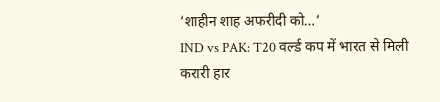‘शाहीन शाह अफरीदी को…’
IND vs PAK: T20 वर्ल्ड कप में भारत से मिली करारी हार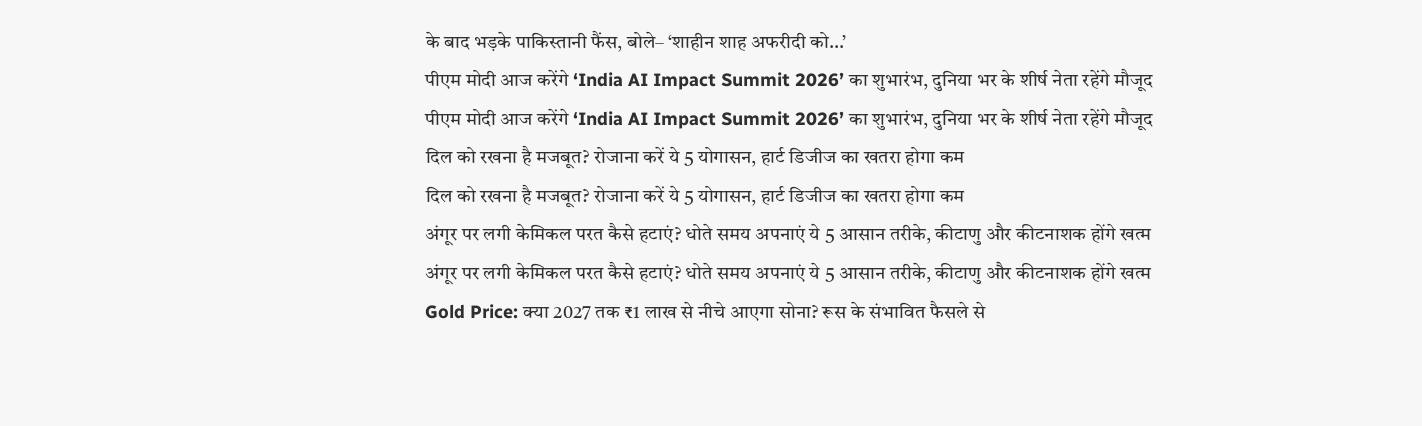के बाद भड़के पाकिस्तानी फैंस, बोले– ‘शाहीन शाह अफरीदी को…’
पीएम मोदी आज करेंगे ‘India AI Impact Summit 2026’ का शुभारंभ, दुनिया भर के शीर्ष नेता रहेंगे मौजूद
पीएम मोदी आज करेंगे ‘India AI Impact Summit 2026’ का शुभारंभ, दुनिया भर के शीर्ष नेता रहेंगे मौजूद
दिल को रखना है मजबूत? रोजाना करें ये 5 योगासन, हार्ट डिजीज का खतरा होगा कम
दिल को रखना है मजबूत? रोजाना करें ये 5 योगासन, हार्ट डिजीज का खतरा होगा कम
अंगूर पर लगी केमिकल परत कैसे हटाएं? धोते समय अपनाएं ये 5 आसान तरीके, कीटाणु और कीटनाशक होंगे खत्म
अंगूर पर लगी केमिकल परत कैसे हटाएं? धोते समय अपनाएं ये 5 आसान तरीके, कीटाणु और कीटनाशक होंगे खत्म
Gold Price: क्या 2027 तक ₹1 लाख से नीचे आएगा सोना? रूस के संभावित फैसले से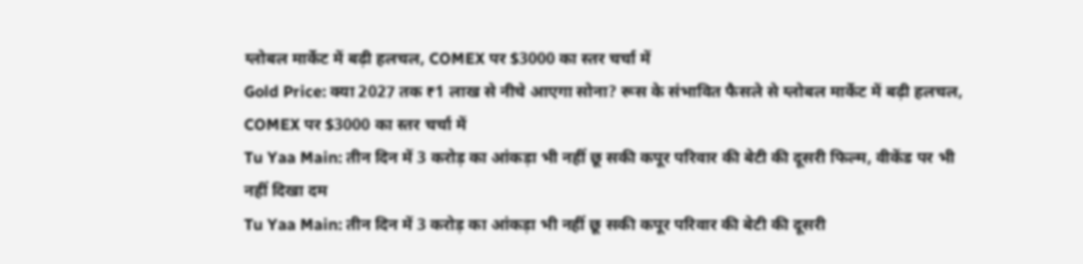ग्लोबल मार्केट में बढ़ी हलचल, COMEX पर $3000 का स्तर चर्चा में
Gold Price: क्या 2027 तक ₹1 लाख से नीचे आएगा सोना? रूस के संभावित फैसले से ग्लोबल मार्केट में बढ़ी हलचल, COMEX पर $3000 का स्तर चर्चा में
Tu Yaa Main: तीन दिन में 3 करोड़ का आंकड़ा भी नहीं छू सकी कपूर परिवार की बेटी की दूसरी फिल्म, वीकेंड पर भी नहीं दिखा दम
Tu Yaa Main: तीन दिन में 3 करोड़ का आंकड़ा भी नहीं छू सकी कपूर परिवार की बेटी की दूसरी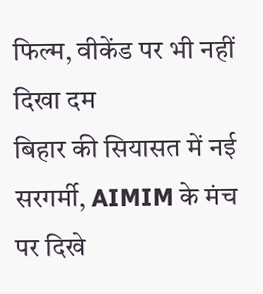फिल्म, वीकेंड पर भी नहीं दिखा दम
बिहार की सियासत में नई सरगर्मी, AIMIM के मंच पर दिखे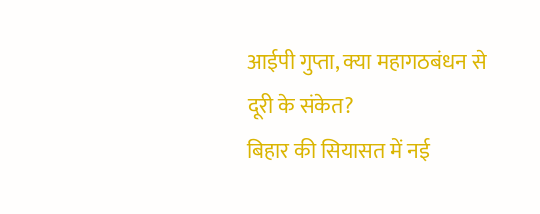आईपी गुप्ता, क्या महागठबंधन से दूरी के संकेत?
बिहार की सियासत में नई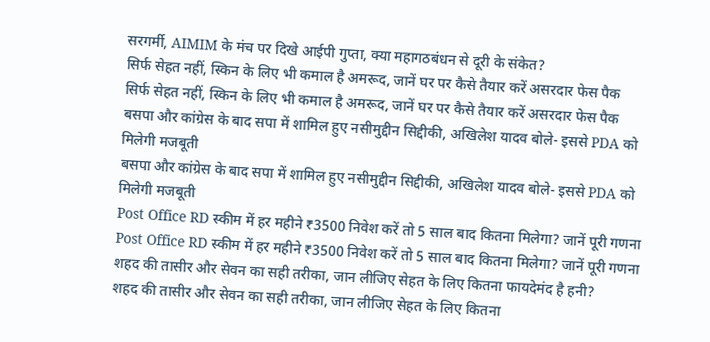सरगर्मी, AIMIM के मंच पर दिखे आईपी गुप्ता, क्या महागठबंधन से दूरी के संकेत?
सिर्फ सेहत नहीं, स्किन के लिए भी कमाल है अमरूद, जानें घर पर कैसे तैयार करें असरदार फेस पैक
सिर्फ सेहत नहीं, स्किन के लिए भी कमाल है अमरूद, जानें घर पर कैसे तैयार करें असरदार फेस पैक
बसपा और कांग्रेस के बाद सपा में शामिल हुए नसीमुद्दीन सिद्दीकी, अखिलेश यादव बोले- इससे PDA को मिलेगी मजबूती
बसपा और कांग्रेस के बाद सपा में शामिल हुए नसीमुद्दीन सिद्दीकी, अखिलेश यादव बोले- इससे PDA को मिलेगी मजबूती
Post Office RD स्कीम में हर महीने ₹3500 निवेश करें तो 5 साल बाद कितना मिलेगा? जानें पूरी गणना
Post Office RD स्कीम में हर महीने ₹3500 निवेश करें तो 5 साल बाद कितना मिलेगा? जानें पूरी गणना
शहद की तासीर और सेवन का सही तरीका, जान लीजिए सेहत के लिए कितना फायदेमंद है हनी?
शहद की तासीर और सेवन का सही तरीका, जान लीजिए सेहत के लिए कितना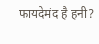फायदेमंद है हनी?